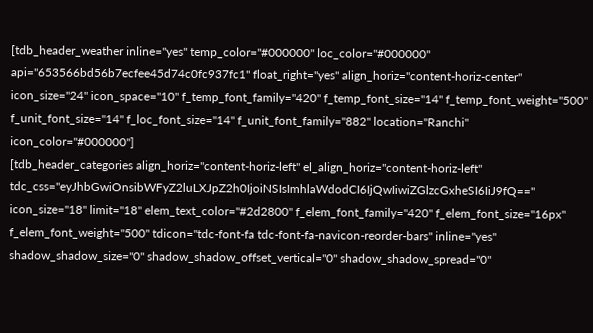[tdb_header_weather inline="yes" temp_color="#000000" loc_color="#000000" api="653566bd56b7ecfee45d74c0fc937fc1" float_right="yes" align_horiz="content-horiz-center" icon_size="24" icon_space="10" f_temp_font_family="420" f_temp_font_size="14" f_temp_font_weight="500" f_unit_font_size="14" f_loc_font_size="14" f_unit_font_family="882" location="Ranchi" icon_color="#000000"]
[tdb_header_categories align_horiz="content-horiz-left" el_align_horiz="content-horiz-left" tdc_css="eyJhbGwiOnsibWFyZ2luLXJpZ2h0IjoiNSIsImhlaWdodCI6IjQwIiwiZGlzcGxheSI6IiJ9fQ==" icon_size="18" limit="18" elem_text_color="#2d2800" f_elem_font_family="420" f_elem_font_size="16px" f_elem_font_weight="500" tdicon="tdc-font-fa tdc-font-fa-navicon-reorder-bars" inline="yes" shadow_shadow_size="0" shadow_shadow_offset_vertical="0" shadow_shadow_spread="0"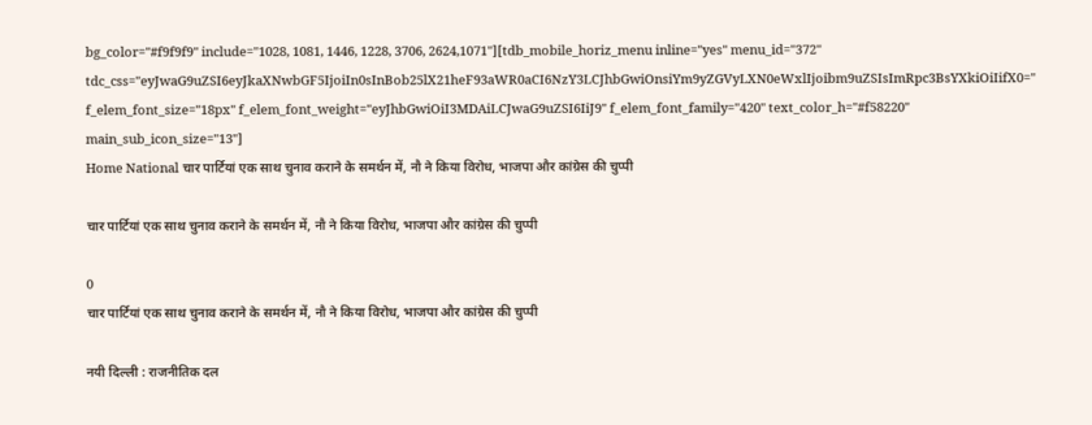bg_color="#f9f9f9" include="1028, 1081, 1446, 1228, 3706, 2624,1071"][tdb_mobile_horiz_menu inline="yes" menu_id="372" tdc_css="eyJwaG9uZSI6eyJkaXNwbGF5IjoiIn0sInBob25lX21heF93aWR0aCI6NzY3LCJhbGwiOnsiYm9yZGVyLXN0eWxlIjoibm9uZSIsImRpc3BsYXkiOiIifX0=" f_elem_font_size="18px" f_elem_font_weight="eyJhbGwiOiI3MDAiLCJwaG9uZSI6IiJ9" f_elem_font_family="420" text_color_h="#f58220" main_sub_icon_size="13"]
Home National चार पार्टियां एक साथ चुनाव कराने के समर्थन में, नौ ने किया विरोध, भाजपा और कांग्रेस की चुप्पी

चार पार्टियां एक साथ चुनाव कराने के समर्थन में, नौ ने किया विरोध, भाजपा और कांग्रेस की चुप्पी

0
चार पार्टियां एक साथ चुनाव कराने के समर्थन में, नौ ने किया विरोध, भाजपा और कांग्रेस की चुप्पी

नयी दिल्ली : राजनीतिक दल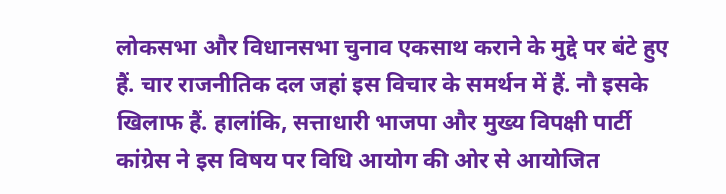लोकसभा और विधानसभा चुनाव एकसाथ कराने के मुद्दे पर बंटे हुए हैं. चार राजनीतिक दल जहां इस विचार के समर्थन में हैं. नौ इसके खिलाफ हैं. हालांकि, सत्ताधारी भाजपा और मुख्य विपक्षी पार्टी कांग्रेस ने इस विषय पर विधि आयोग की ओर से आयोजित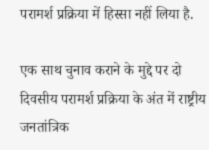परामर्श प्रक्रिया में हिस्सा नहीं लिया है.

एक साथ चुनाव कराने के मुद्दे पर दो दिवसीय परामर्श प्रक्रिया के अंत में राष्ट्रीय जनतांत्रिक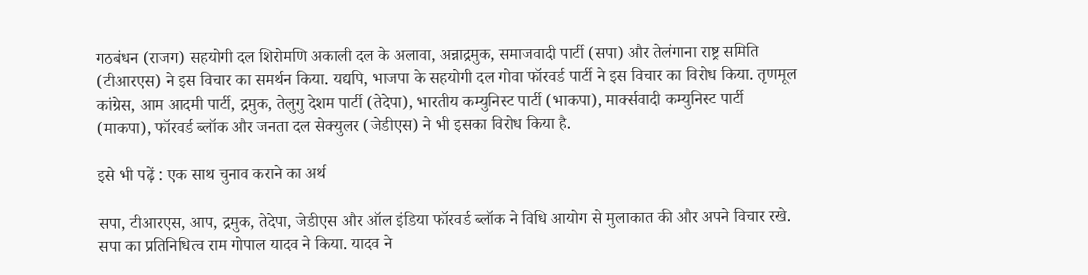गठबंधन (राजग) सहयोगी दल शिरोमणि अकाली दल के अलावा, अन्नाद्रमुक, समाजवादी पार्टी (सपा) और तेलंगाना राष्ट्र समिति (टीआरएस) ने इस विचार का समर्थन किया. यद्यपि, भाजपा के सहयोगी दल गोवा फॉरवर्ड पार्टी ने इस विचार का विरोध किया. तृणमूल कांग्रेस, आम आदमी पार्टी, द्रमुक, तेलुगु देशम पार्टी (तेदेपा), भारतीय कम्युनिस्ट पार्टी (भाकपा), मार्क्सवादी कम्युनिस्ट पार्टी (माकपा), फॉरवर्ड ब्लॉक और जनता दल सेक्युलर (जेडीएस) ने भी इसका विरोध किया है.

इसे भी पढ़ें : एक साथ चुनाव कराने का अर्थ

सपा, टीआरएस, आप, द्रमुक, तेदेपा, जेडीएस और ऑल इंडिया फॉरवर्ड ब्लॉक ने विधि आयोग से मुलाकात की और अपने विचार रखे. सपा का प्रतिनिधित्व राम गोपाल यादव ने किया. यादव ने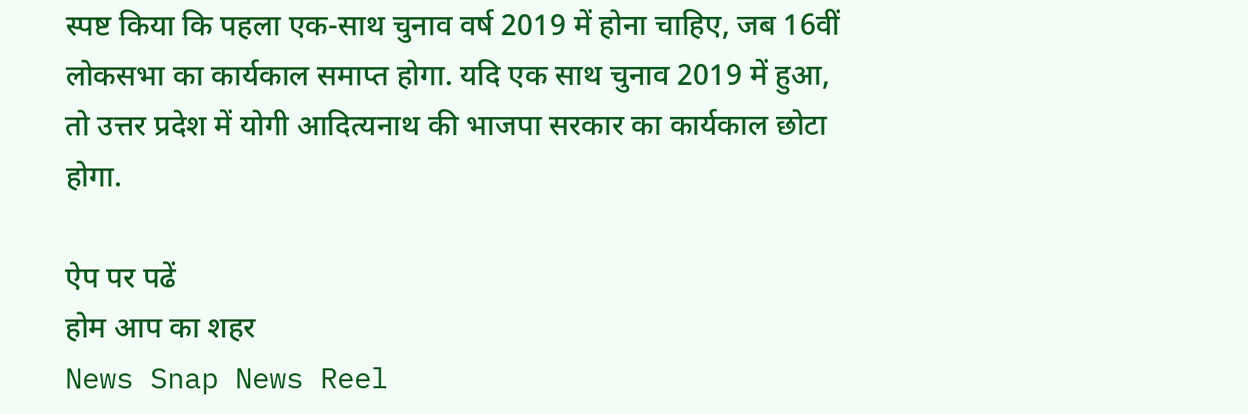स्पष्ट किया कि पहला एक-साथ चुनाव वर्ष 2019 में होना चाहिए, जब 16वीं लोकसभा का कार्यकाल समाप्त होगा. यदि एक साथ चुनाव 2019 में हुआ, तो उत्तर प्रदेश में योगी आदित्यनाथ की भाजपा सरकार का कार्यकाल छोटा होगा.

ऐप पर पढें
होम आप का शहर
News Snap News Reel